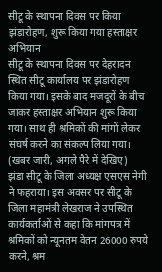सीटू के स्थापना दिवस पर किया झंडारोहण, शुरू किया गया हस्ताक्षर अभियान
सीटू के स्थापना दिवस पर देहरादन स्थित सीटू कार्यालय पर झंडारोहण किया गया। इसके बाद मजदूरों के बीच जाकर हस्ताक्षर अभियान शुरू किया गया। साथ ही श्रमिकों की मांगों लेकर संघर्ष करने का संकल्प लिया गया। (खबर जारी, अगले पैरे में देखिए)
झंडा सीटू के जिला अध्यक्ष एसएस नेगी ने फहराया। इस अवसर पर सीटू के जिला महामंत्री लेखराज ने उपस्थित कार्यकर्ताओं से कहा कि मांगपत्र में श्रमिकों को न्यूनतम वेतन 26000 रुपये करने, श्रम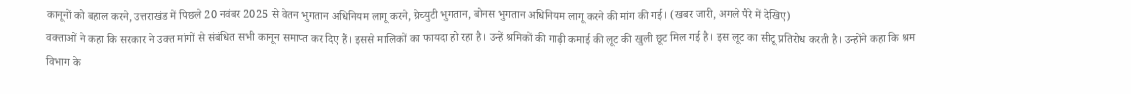कानूनों को बहाल करने, उत्तराखंड में पिछले 20 नवंबर 2025 से वेतन भुगतान अधिनियम लागू करने, ग्रेच्युटी भुगतान, बोनस भुगतान अधिनियम लागू करने की मांग की गई। (खबर जारी, अगले पैरे में देखिए)
वक्ताओं ने कहा कि सरकार ने उक्त मांगों से संबंधित सभी कानून समाप्त कर दिए हैं। इससे मालिकों का फायदा हो रहा है। उन्हें श्रमिकों की गाढ़ी कमाई की लूट की खुली छूट मिल गई है। इस लूट का सीटू प्रतिरोध करती है। उन्होंने कहा कि श्रम विभाग के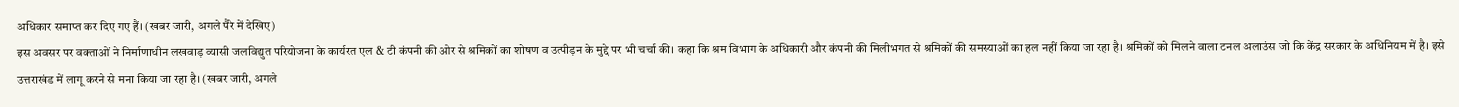अधिकार समाप्त कर दिए गए हैं। (खबर जारी, अगले पैरे में देखिए)
इस अवसर पर वक्ताओं ने निर्माणाधीन लखवाड़ व्यासी जलविद्युत परियोजना के कार्यरत एल & टी कंपनी की ओर से श्रमिकों का शोषण व उत्पीड़न के मुद्दे पर भी चर्चा की। कहा कि श्रम विभाग के अधिकारी और कंपनी की मिलीभगत से श्रमिकों की समस्याओं का हल नहीं किया जा रहा है। श्रमिकों को मिलने वाला टनल अलाउंस जो कि केंद्र सरकार के अधिनियम में है। इसे उत्तराखंड में लागू करने से मना किया जा रहा है। (खबर जारी, अगले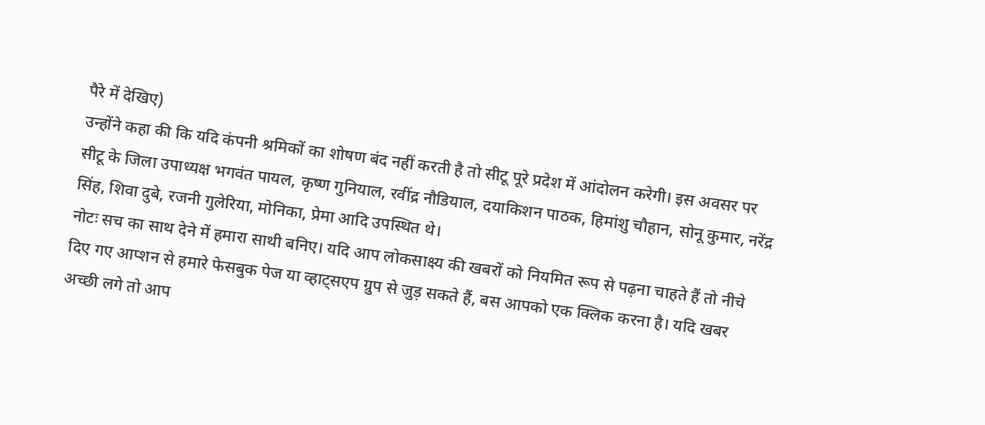पैरे में देखिए)
उन्होंने कहा की कि यदि कंपनी श्रमिकों का शोषण बंद नहीं करती है तो सीटू पूरे प्रदेश में आंदोलन करेगी। इस अवसर पर सीटू के जिला उपाध्यक्ष भगवंत पायल, कृष्ण गुनियाल, रवींद्र नौडियाल, दयाकिशन पाठक, हिमांशु चौहान, सोनू कुमार, नरेंद्र सिंह, शिवा दुबे, रजनी गुलेरिया, मोनिका, प्रेमा आदि उपस्थित थे।
नोटः सच का साथ देने में हमारा साथी बनिए। यदि आप लोकसाक्ष्य की खबरों को नियमित रूप से पढ़ना चाहते हैं तो नीचे दिए गए आप्शन से हमारे फेसबुक पेज या व्हाट्सएप ग्रुप से जुड़ सकते हैं, बस आपको एक क्लिक करना है। यदि खबर अच्छी लगे तो आप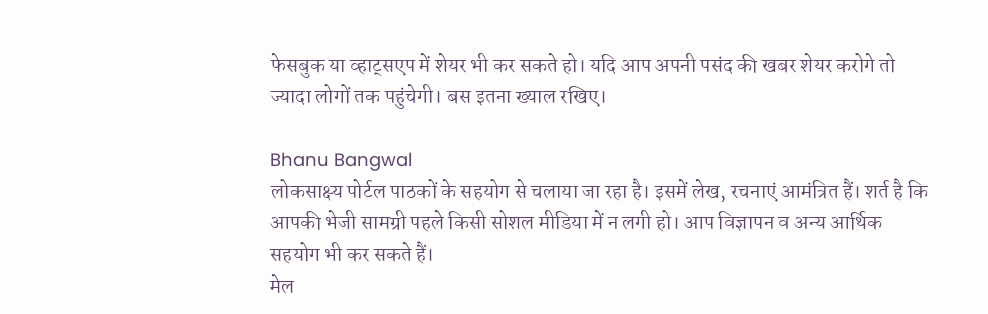फेसबुक या व्हाट्सएप में शेयर भी कर सकते हो। यदि आप अपनी पसंद की खबर शेयर करोगे तो ज्यादा लोगों तक पहुंचेगी। बस इतना ख्याल रखिए।

Bhanu Bangwal
लोकसाक्ष्य पोर्टल पाठकों के सहयोग से चलाया जा रहा है। इसमें लेख, रचनाएं आमंत्रित हैं। शर्त है कि आपकी भेजी सामग्री पहले किसी सोशल मीडिया में न लगी हो। आप विज्ञापन व अन्य आर्थिक सहयोग भी कर सकते हैं।
मेल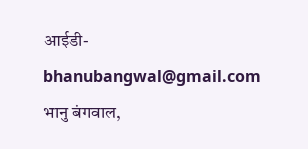आईडी-bhanubangwal@gmail.com
भानु बंगवाल,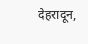देहरादून,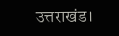उत्तराखंड।